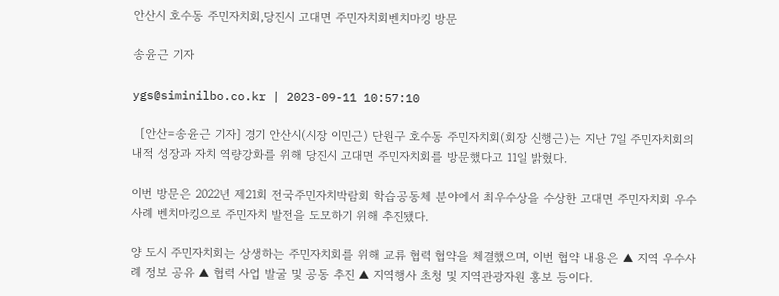안산시 호수동 주민자치회,당진시 고대면 주민자치회벤치마킹 방문

송윤근 기자

ygs@siminilbo.co.kr | 2023-09-11 10:57:10

  [안산=송윤근 기자] 경기 안산시(시장 이민근) 단원구 호수동 주민자치회(회장 신행근)는 지난 7일 주민자치회의 내적 성장과 자치 역량강화를 위해 당진시 고대면 주민자치회를 방문했다고 11일 밝혔다.

이번 방문은 2022년 제21회 전국주민자치박람회 학습공동체 분야에서 최우수상을 수상한 고대면 주민자치회 우수사례 벤치마킹으로 주민자치 발전을 도모하기 위해 추진됐다.

양 도시 주민자치회는 상생하는 주민자치회를 위해 교류 협력 협약을 체결했으며, 이번 협약 내용은 ▲ 지역 우수사례 정보 공유 ▲ 협력 사업 발굴 및 공동 추진 ▲ 지역행사 초청 및 지역관광자원 홍보 등이다.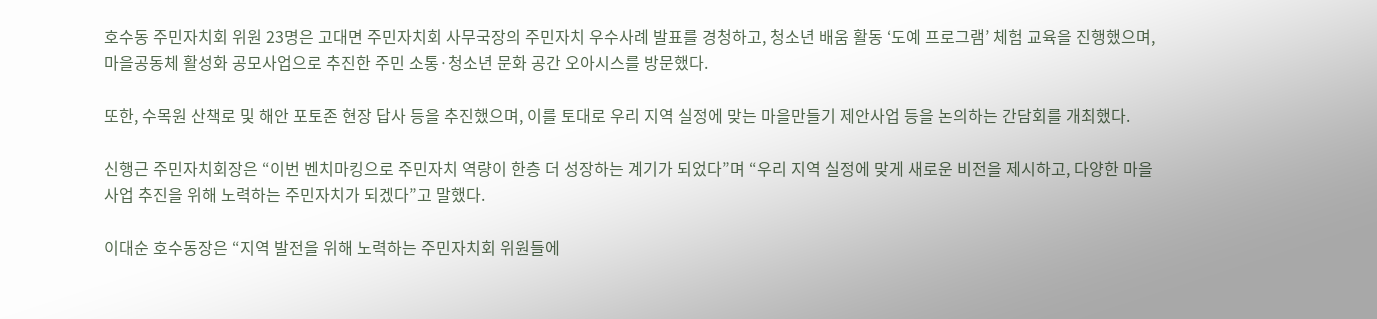호수동 주민자치회 위원 23명은 고대면 주민자치회 사무국장의 주민자치 우수사례 발표를 경청하고, 청소년 배움 활동 ‘도예 프로그램’ 체험 교육을 진행했으며, 마을공동체 활성화 공모사업으로 추진한 주민 소통·청소년 문화 공간 오아시스를 방문했다.

또한, 수목원 산책로 및 해안 포토존 현장 답사 등을 추진했으며, 이를 토대로 우리 지역 실정에 맞는 마을만들기 제안사업 등을 논의하는 간담회를 개최했다.

신행근 주민자치회장은 “이번 벤치마킹으로 주민자치 역량이 한층 더 성장하는 계기가 되었다”며 “우리 지역 실정에 맞게 새로운 비전을 제시하고, 다양한 마을사업 추진을 위해 노력하는 주민자치가 되겠다”고 말했다.

이대순 호수동장은 “지역 발전을 위해 노력하는 주민자치회 위원들에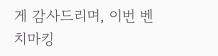게 감사드리며, 이번 벤치마킹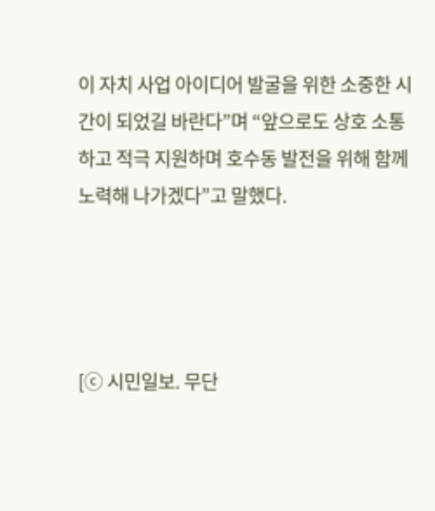이 자치 사업 아이디어 발굴을 위한 소중한 시간이 되었길 바란다”며 “앞으로도 상호 소통하고 적극 지원하며 호수동 발전을 위해 함께 노력해 나가겠다”고 말했다.




[ⓒ 시민일보. 무단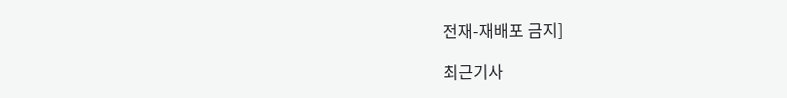전재-재배포 금지]

최근기사